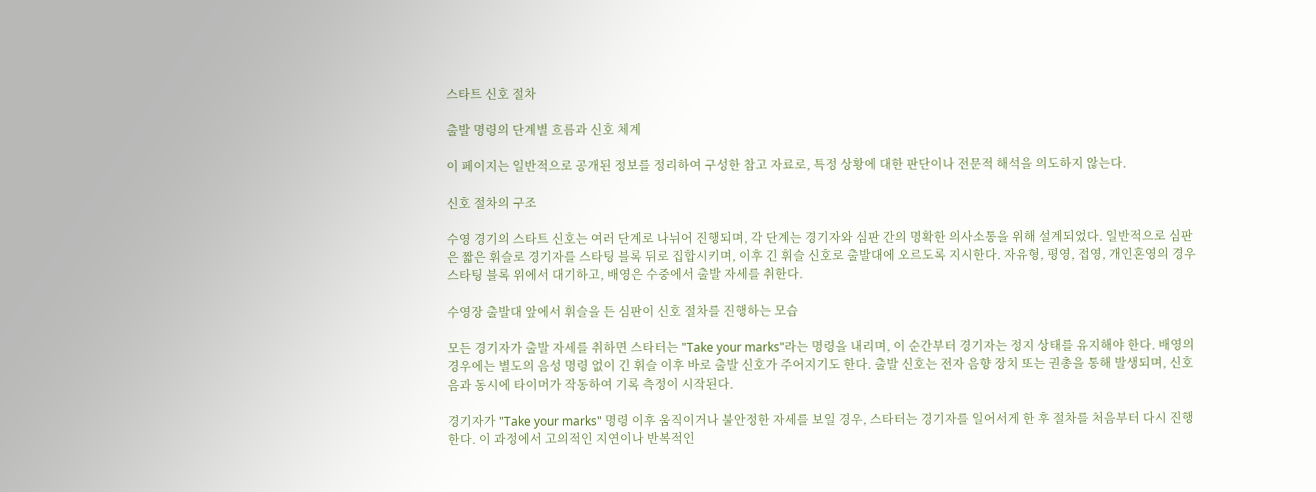스타트 신호 절차

출발 명령의 단계별 흐름과 신호 체계

이 페이지는 일반적으로 공개된 정보를 정리하여 구성한 참고 자료로, 특정 상황에 대한 판단이나 전문적 해석을 의도하지 않는다.

신호 절차의 구조

수영 경기의 스타트 신호는 여러 단계로 나뉘어 진행되며, 각 단계는 경기자와 심판 간의 명확한 의사소통을 위해 설계되었다. 일반적으로 심판은 짧은 휘슬로 경기자를 스타팅 블록 뒤로 집합시키며, 이후 긴 휘슬 신호로 출발대에 오르도록 지시한다. 자유형, 평영, 접영, 개인혼영의 경우 스타팅 블록 위에서 대기하고, 배영은 수중에서 출발 자세를 취한다.

수영장 출발대 앞에서 휘슬을 든 심판이 신호 절차를 진행하는 모습

모든 경기자가 출발 자세를 취하면 스타터는 "Take your marks"라는 명령을 내리며, 이 순간부터 경기자는 정지 상태를 유지해야 한다. 배영의 경우에는 별도의 음성 명령 없이 긴 휘슬 이후 바로 출발 신호가 주어지기도 한다. 출발 신호는 전자 음향 장치 또는 권총을 통해 발생되며, 신호음과 동시에 타이머가 작동하여 기록 측정이 시작된다.

경기자가 "Take your marks" 명령 이후 움직이거나 불안정한 자세를 보일 경우, 스타터는 경기자를 일어서게 한 후 절차를 처음부터 다시 진행한다. 이 과정에서 고의적인 지연이나 반복적인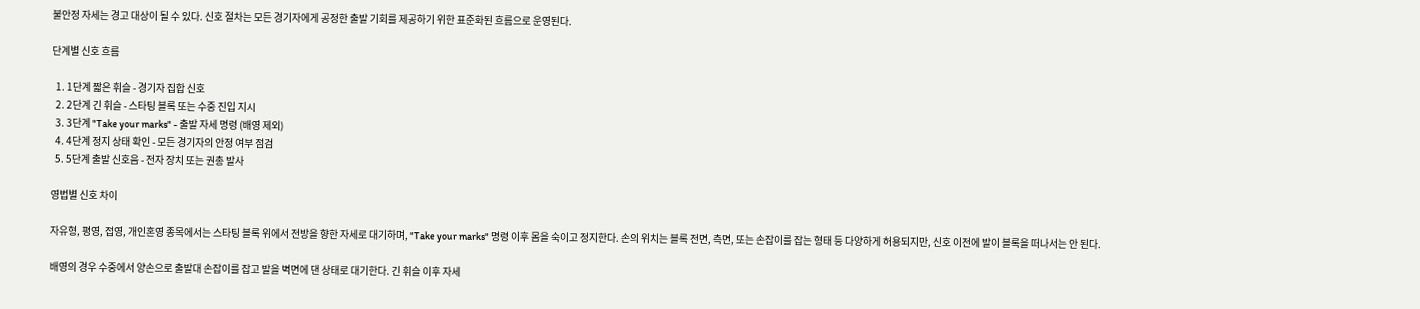불안정 자세는 경고 대상이 될 수 있다. 신호 절차는 모든 경기자에게 공정한 출발 기회를 제공하기 위한 표준화된 흐름으로 운영된다.

단계별 신호 흐름

  1. 1단계 짧은 휘슬 - 경기자 집합 신호
  2. 2단계 긴 휘슬 - 스타팅 블록 또는 수중 진입 지시
  3. 3단계 "Take your marks" - 출발 자세 명령 (배영 제외)
  4. 4단계 정지 상태 확인 - 모든 경기자의 안정 여부 점검
  5. 5단계 출발 신호음 - 전자 장치 또는 권총 발사

영법별 신호 차이

자유형, 평영, 접영, 개인혼영 종목에서는 스타팅 블록 위에서 전방을 향한 자세로 대기하며, "Take your marks" 명령 이후 몸을 숙이고 정지한다. 손의 위치는 블록 전면, 측면, 또는 손잡이를 잡는 형태 등 다양하게 허용되지만, 신호 이전에 발이 블록을 떠나서는 안 된다.

배영의 경우 수중에서 양손으로 출발대 손잡이를 잡고 발을 벽면에 댄 상태로 대기한다. 긴 휘슬 이후 자세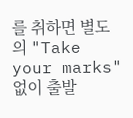를 취하면 별도의 "Take your marks" 없이 출발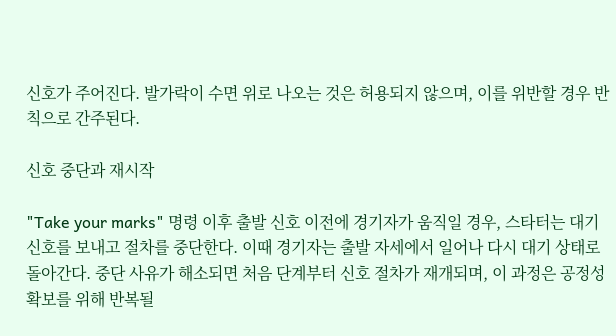신호가 주어진다. 발가락이 수면 위로 나오는 것은 허용되지 않으며, 이를 위반할 경우 반칙으로 간주된다.

신호 중단과 재시작

"Take your marks" 명령 이후 출발 신호 이전에 경기자가 움직일 경우, 스타터는 대기 신호를 보내고 절차를 중단한다. 이때 경기자는 출발 자세에서 일어나 다시 대기 상태로 돌아간다. 중단 사유가 해소되면 처음 단계부터 신호 절차가 재개되며, 이 과정은 공정성 확보를 위해 반복될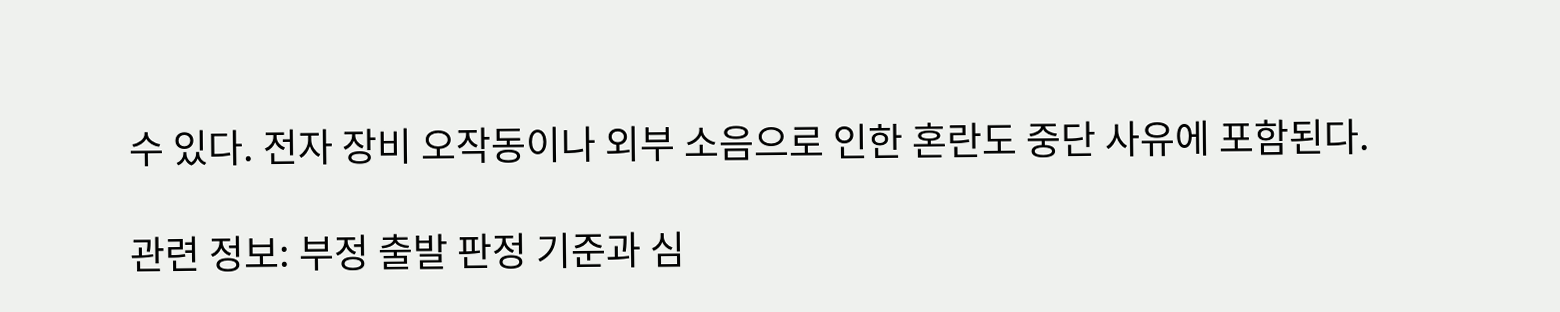수 있다. 전자 장비 오작동이나 외부 소음으로 인한 혼란도 중단 사유에 포함된다.

관련 정보: 부정 출발 판정 기준과 심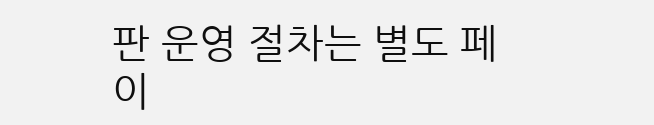판 운영 절차는 별도 페이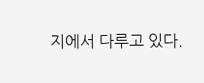지에서 다루고 있다.